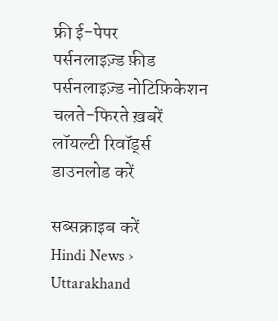फ्री ई-पेपर
पर्सनलाइज़्ड फ़ीड
पर्सनलाइज़्ड नोटिफ़िकेशन
चलते-फिरते ख़बरें
लॉयल्टी रिवॉर्ड्स
डाउनलोड करें

सब्सक्राइब करें
Hindi News ›   Uttarakhand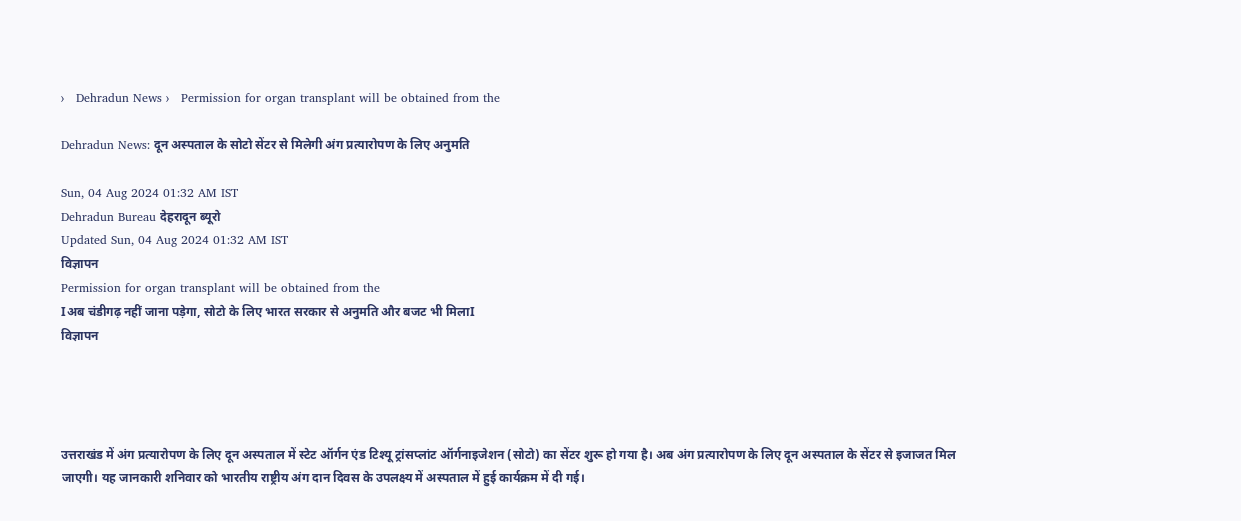›   Dehradun News ›   Permission for organ transplant will be obtained from the

Dehradun News: दून अस्पताल के सोटो सेंटर से मिलेगी अंग प्रत्यारोपण के लिए अनुमति

Sun, 04 Aug 2024 01:32 AM IST
Dehradun Bureau देहरादून ब्यूरो
Updated Sun, 04 Aug 2024 01:32 AM IST
विज्ञापन
Permission for organ transplant will be obtained from the
Iअब चंडीगढ़ नहीं जाना पड़ेगा, सोटो के लिए भारत सरकार से अनुमति और बजट भी मिलाI
विज्ञापन




उत्तराखंड में अंग प्रत्यारोपण के लिए दून अस्पताल में स्टेट ऑर्गन एंड टिश्यू ट्रांसप्लांट ऑर्गनाइजेशन (सोटो) का सेंटर शुरू हो गया है। अब अंग प्रत्यारोपण के लिए दून अस्पताल के सेंटर से इजाजत मिल जाएगी। यह जानकारी शनिवार को भारतीय राष्ट्रीय अंग दान दिवस के उपलक्ष्य में अस्पताल में हुई कार्यक्रम में दी गई।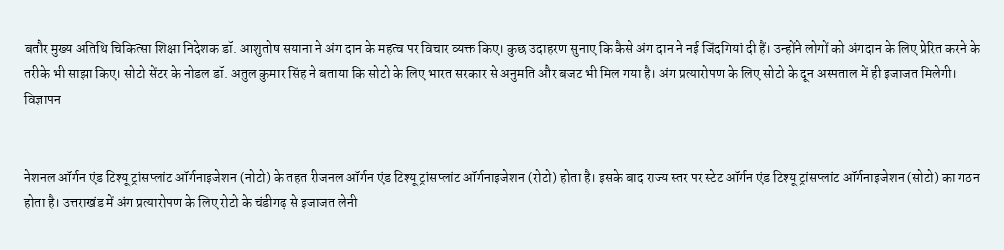बतौर मुख्य अतिथि चिकित्सा शिक्षा निदेशक डॉ. आशुतोष सयाना ने अंग दान के महत्व पर विचार व्यक्त किए। कुछ उदाहरण सुनाए कि कैसे अंग दान ने नई जिंदगियां दी हैं। उन्होंने लोगों को अंगदान के लिए प्रेरित करने के तरीके भी साझा किए। सोटो सेंटर के नोडल डॉ. अतुल कुमार सिंह ने बताया कि सोटो के लिए भारत सरकार से अनुमति और बजट भी मिल गया है। अंग प्रत्यारोपण के लिए सोटो के दून अस्पताल में ही इजाजत मिलेगी।
विज्ञापन


नेशनल ऑर्गन एंड टिश्यू ट्रांसप्लांट ऑर्गनाइजेशन (नोटो) के तहत रीजनल ऑर्गन एंड टिश्यू ट्रांसप्लांट ऑर्गनाइजेशन (रोटो) होता है। इसके बाद राज्य स्तर पर स्टेट ऑर्गन एंड टिश्यू ट्रांसप्लांट ऑर्गनाइजेशन (सोटो) का गठन होता है। उत्तराखंड में अंग प्रत्यारोपण के लिए रोटो के चंडीगढ़ से इजाजत लेनी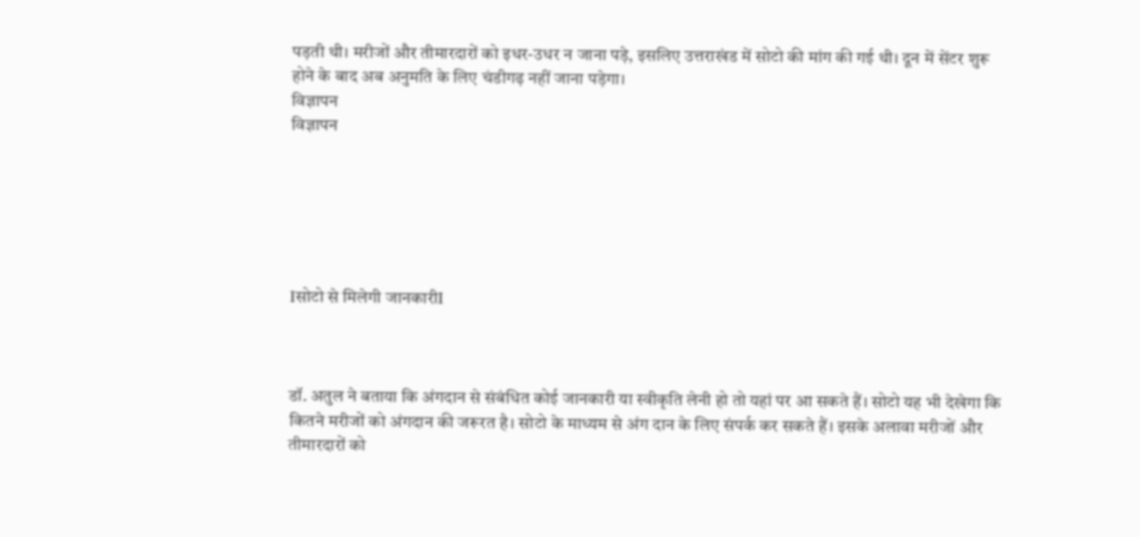पड़ती थी। मरीजों और तीमारदारों को इधर-उधर न जाना पड़े, इसलिए उत्तराखंड में सोटो की मांग की गई थी। दून में सेंटर शुरू होने के बाद अब अनुमति के लिए चंडीगढ़ नहीं जाना पड़ेगा।
विज्ञापन
विज्ञापन






Iसोटो से मिलेगी जानकारीI



डॉ. अतुल ने बताया कि अंगदान से संबंधित कोई जानकारी या स्वीकृति लेनी हो तो यहां पर आ सकते हैं। सोटो यह भी देखेगा कि कितने मरीजों को अंगदान की जरूरत है। सोटो के माध्यम से अंग दान के लिए संपर्क कर सकते हैं। इसके अलावा मरीजों और तीमारदारों को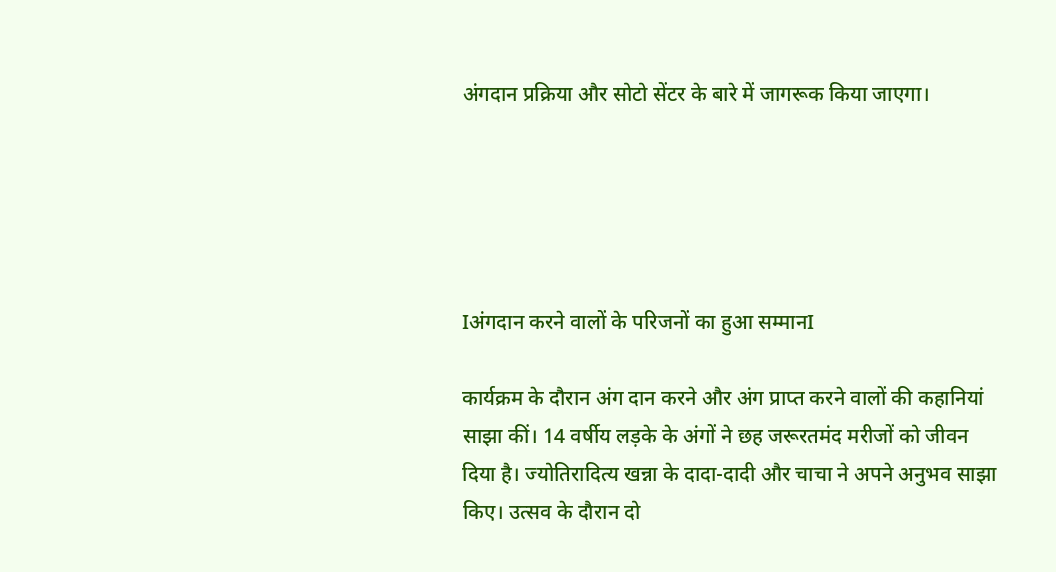अंगदान प्रक्रिया और सोटो सेंटर के बारे में जागरूक किया जाएगा।





Iअंगदान करने वालों के परिजनों का हुआ सम्मानI

कार्यक्रम के दौरान अंग दान करने और अंग प्राप्त करने वालों की कहानियां साझा कीं। 14 वर्षीय लड़के के अंगों ने छह जरूरतमंद मरीजों को जीवन दिया है। ज्योतिरादित्य खन्ना के दादा-दादी और चाचा ने अपने अनुभव साझा किए। उत्सव के दौरान दो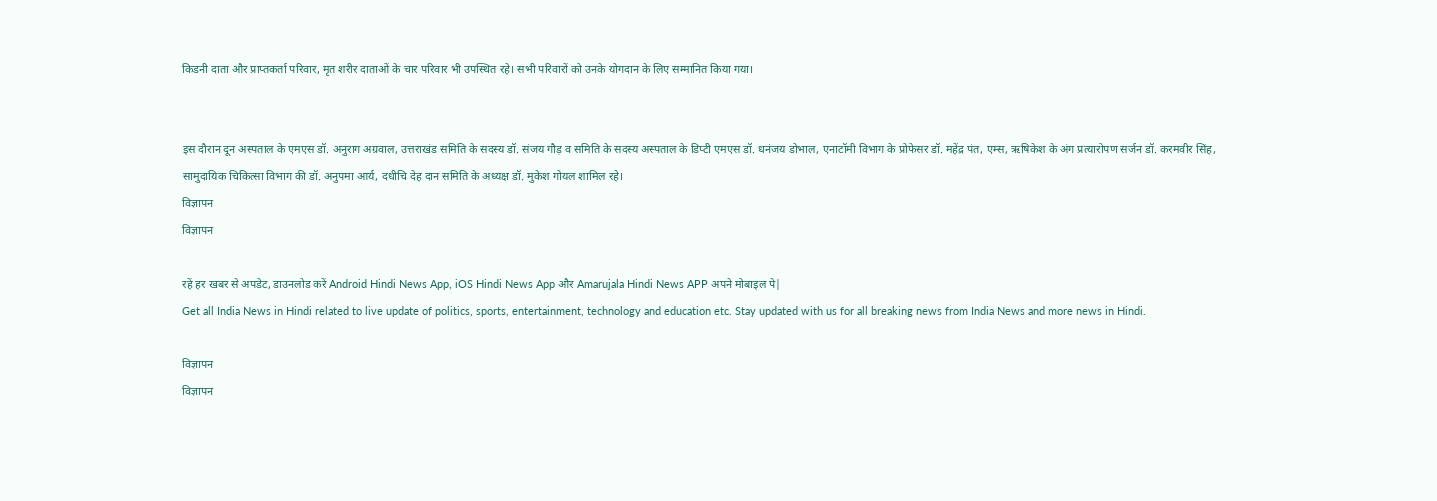किडनी दाता और प्राप्तकर्ता परिवार, मृत शरीर दाताओं के चार परिवार भी उपस्थित रहे। सभी परिवारों को उनके योगदान के लिए सम्मानित किया गया।


इस दौरान दून अस्पताल के एमएस डॉ. अनुराग अग्रवाल, उत्तराखंड समिति के सदस्य डॉ. संजय गौड़ व समिति के सदस्य अस्पताल के डिप्टी एमएस डॉ. धनंजय डोभाल, एनाटॉमी विभाग के प्रोफेसर डॉ. महेंद्र पंत, एम्स, ऋषिकेश के अंग प्रत्यारोपण सर्जन डॉ. करमवीर सिंह, सामुदायिक चिकित्सा विभाग की डॉ. अनुपमा आर्य, दधीचि देह दान समिति के अध्यक्ष डॉ. मुकेश गोयल शामिल रहे।
विज्ञापन
विज्ञापन

रहें हर खबर से अपडेट, डाउनलोड करें Android Hindi News App, iOS Hindi News App और Amarujala Hindi News APP अपने मोबाइल पे|
Get all India News in Hindi related to live update of politics, sports, entertainment, technology and education etc. Stay updated with us for all breaking news from India News and more news in Hindi.

विज्ञापन
विज्ञापन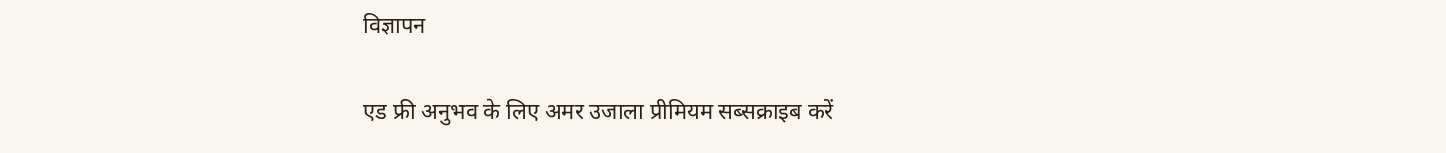विज्ञापन

एड फ्री अनुभव के लिए अमर उजाला प्रीमियम सब्सक्राइब करें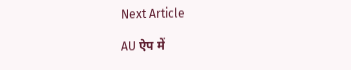Next Article

AU ऐप में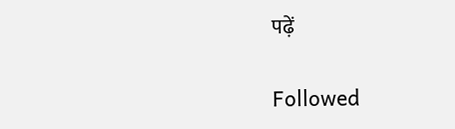पढ़ें

Followed